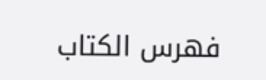فهرس الكتاب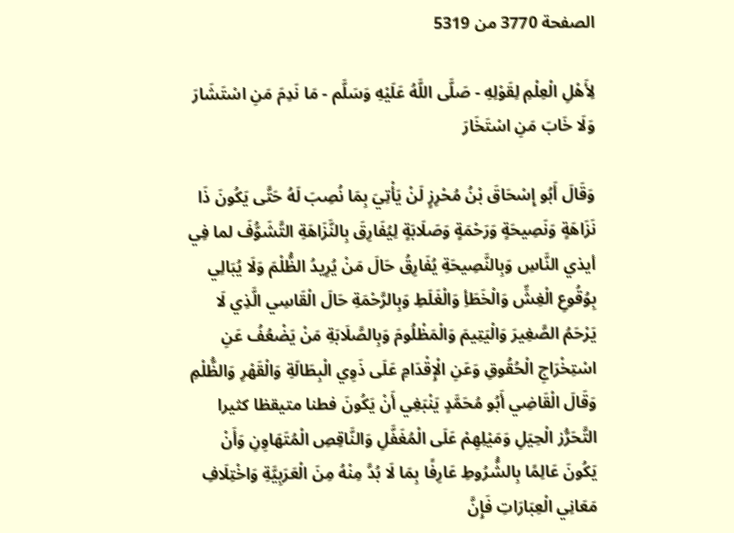الصفحة 3770 من 5319

لِأَهْلِ الْعِلْمِ لِقَوْلِهِ - صَلَّى اللَّهُ عَلَيْهِ وَسَلَّم - مَا نَدِمَ مَنِ اسْتَشَارَ وَلَا خَابَ مَنِ اسْتَخَارَ

وَقَالَ أَبُو إِسْحَاقَ بْنُ مُحْرِزٍ لَنْ يَأْتِيَ بِمَا نُصِبَ لَهُ حَتَّى يَكُونَ ذَا نَزَاهَةٍ وَنَصِيحَةٍ وَرَحْمَةٍ وَصَلَابَةٍ لِيُفَارِقَ بِالنَّزَاهَةِ التَّشَوُّفَ لما فِي أيذي النَّاسِ وَبِالنَّصِيحَةِ يُفَارِقُ حَالَ مَنْ يُرِيدُ الظُّلْمَ وَلَا يُبَالِي بِوُقُوعِ الْغِشِّ وَالْخَطَأِ وَالْغَلَطِ وَبِالرَّحْمَةِ حَالَ الْقَاسِي الَّذِي لَا يَرْحَمُ الصَّغِيرَ وَالْيَتِيمَ وَالْمَظْلُومَ وَبِالصَّلَابَةِ مَنْ يَضْعُفُ عَنِ اسْتِخْرَاجِ الْحُقُوقِ وَعَنِ الْإِقْدَامِ عَلَى ذَوِي الْبِطَالَةِ وَالْقَهْرِ وَالظُّلْمِ وَقَالَ الْقَاضِي أَبُو مُحَمَّدٍ يَنْبَغِي أَنْ يَكُونَ فطنا متيقظا كثيرا التَّحَرُّز الْحِيَلِ وَمَيْلِهِمْ عَلَى الْمُغَفَّلِ وَالنَّاقِصِ الْمُتَهَاوِنِ وَأَنْ يَكُونَ عَالِمًا بِالشُّرُوطِ عَارِفًا بِمَا لَا بُدَّ مِنْهُ مِنَ الْعَرَبِيَّةِ وَاخْتِلَافِ مَعَانِي الْعِبَارَاتِ فَإِنَّ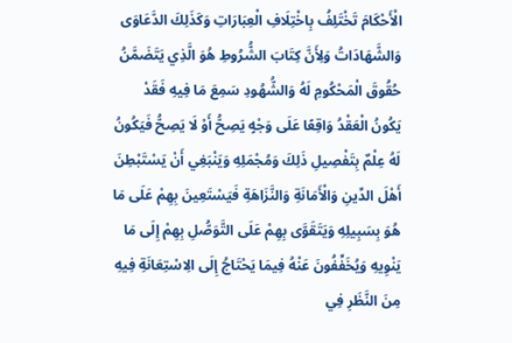الْأَحْكَامَ تَخْتَلِفُ بِاخْتِلَافِ الْعِبَارَاتِ وَكَذَلِكَ الدَّعَاوَى وَالشَّهَادَاتُ وَلِأَنَّ كِتَابَ الشُّرُوطِ هُوَ الَّذِي يَتَضَمَّنُ حُقُوقَ الْمَحْكُومِ لَهُ وَالشُّهُودِ سَمِعَ مَا فِيهِ فَقَدْ يَكُونُ الْعَقْدُ وَاقِعًا عَلَى وَجْهٍ يَصِحُّ أَوْ لَا يَصِحُّ فَيَكُونُ لَهُ عِلْمٌ بِتَفْصِيلِ ذَلِكَ وَمُجْمَلِهِ وَيَنْبَغِي أَنْ يَسْتَبْطِنَ أَهْلَ الدِّينِ وَالْأَمَانَةِ وَالنَّزَاهَةِ فَيَسْتَعِينَ بِهِمْ عَلَى مَا هُوَ بِسَبِيلِهِ وَيَتَقَوَّى بِهِمْ عَلَى التَّوَصُّلِ بِهِمْ إِلَى مَا يَنْوِيهِ وَيُخَفِّفُونَ عَنْهُ فِيمَا يَحْتَاجُ إِلَى الِاسْتِعَانَةِ فِيهِ مِنَ النَّظَرِ فِي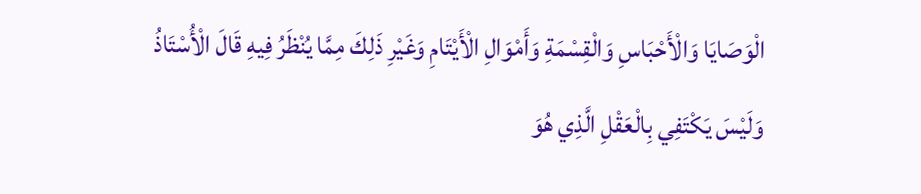الْوَصَايَا وَالْأَحْبَاسِ وَالْقِسْمَةِ وَأَمْوَالِ الْأَيْتَامِ وَغَيْرِ ذَلِكَ مِمَّا يُنْظَرُ فِيهِ قَالَ الْأُسْتَاذُ وَلَيْسَ يَكْتَفِي بِالْعَقْلِ الَّذِي هُوَ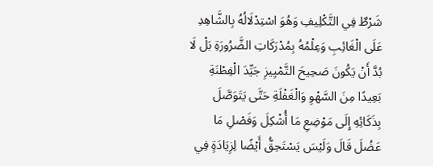شَرْطٌ فِي التَّكْلِيفِ وَهُوَ اسْتِدْلَالُهُ بِالشَّاهِدِ عَلَى الْغَائِبِ وَعِلْمُهُ بِمُدْرَكَاتِ الضَّرُورَةِ بَلْ لَا بُدَّ أَنْ يَكُونَ صَحِيحَ التَّمْيِيزِ جَيِّدَ الْفِطْنَةِ بَعِيدًا مِنَ السَّهْوِ وَالْغَفْلَةِ حَتَّى يَتَوَصَّلَ بِذَكَائِهِ إِلَى مَوْضِعِ مَا أُشْكِلَ وَفَصْلِ مَا عَضُلَ قَالَ وَلَيْسَ يَسْتَحِقُّ أَيْضًا لِزِيَادَةٍ فِي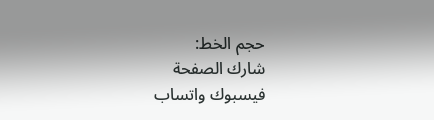حجم الخط:
شارك الصفحة
فيسبوك واتساب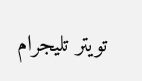تويتر تليجرام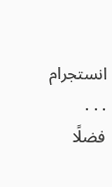انستجرام
. . .
فضلًا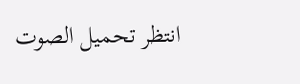انتظر تحميل الصوت